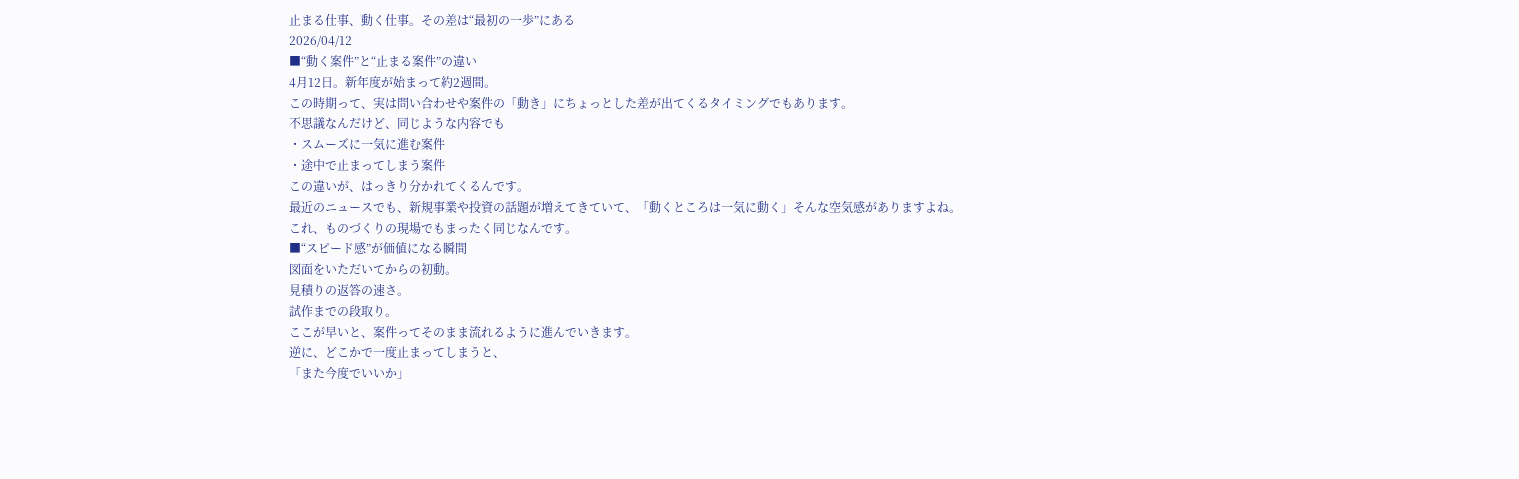止まる仕事、動く仕事。その差は“最初の一歩”にある
2026/04/12
■“動く案件”と“止まる案件”の違い
4月12日。新年度が始まって約2週間。
この時期って、実は問い合わせや案件の「動き」にちょっとした差が出てくるタイミングでもあります。
不思議なんだけど、同じような内容でも
・スムーズに一気に進む案件
・途中で止まってしまう案件
この違いが、はっきり分かれてくるんです。
最近のニュースでも、新規事業や投資の話題が増えてきていて、「動くところは一気に動く」そんな空気感がありますよね。
これ、ものづくりの現場でもまったく同じなんです。
■“スピード感”が価値になる瞬間
図面をいただいてからの初動。
見積りの返答の速さ。
試作までの段取り。
ここが早いと、案件ってそのまま流れるように進んでいきます。
逆に、どこかで一度止まってしまうと、
「また今度でいいか」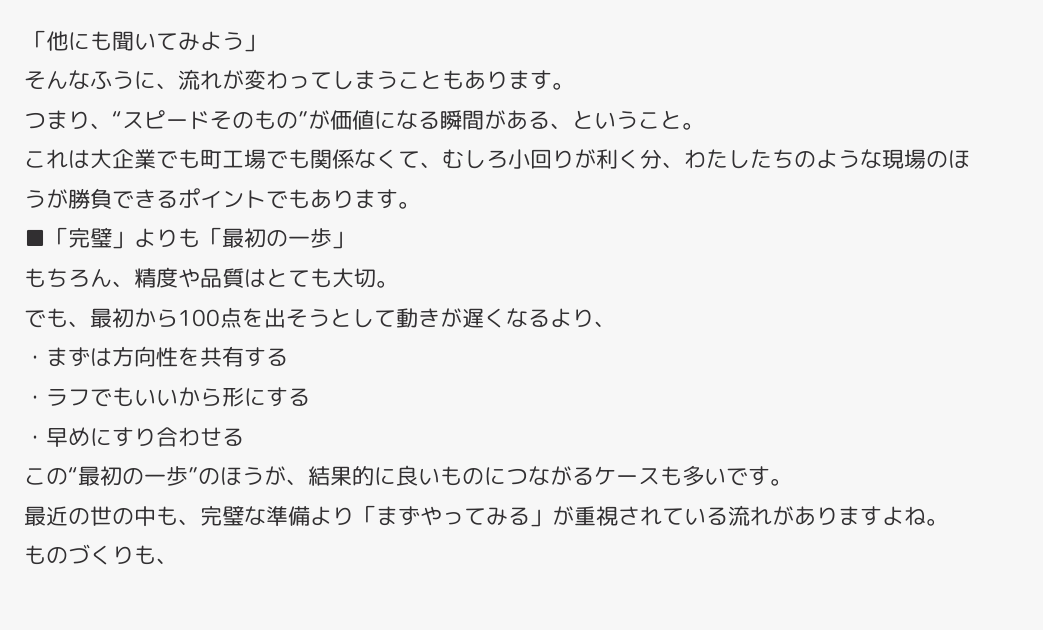「他にも聞いてみよう」
そんなふうに、流れが変わってしまうこともあります。
つまり、“スピードそのもの”が価値になる瞬間がある、ということ。
これは大企業でも町工場でも関係なくて、むしろ小回りが利く分、わたしたちのような現場のほうが勝負できるポイントでもあります。
■「完璧」よりも「最初の一歩」
もちろん、精度や品質はとても大切。
でも、最初から100点を出そうとして動きが遅くなるより、
・まずは方向性を共有する
・ラフでもいいから形にする
・早めにすり合わせる
この“最初の一歩”のほうが、結果的に良いものにつながるケースも多いです。
最近の世の中も、完璧な準備より「まずやってみる」が重視されている流れがありますよね。
ものづくりも、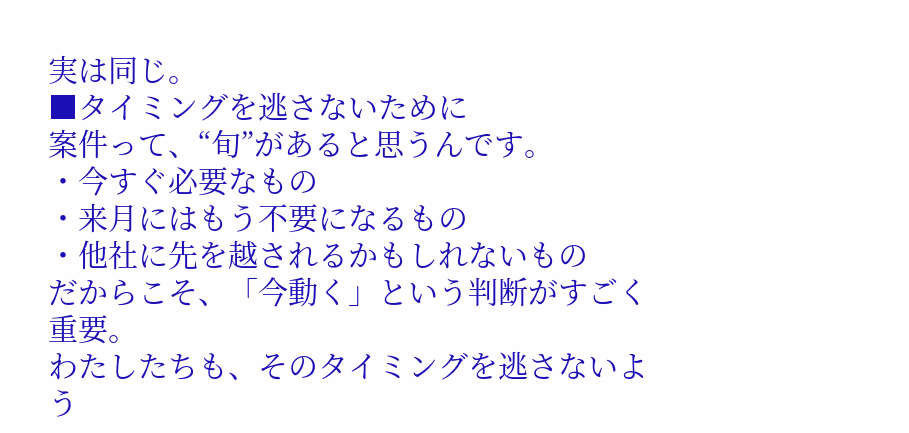実は同じ。
■タイミングを逃さないために
案件って、“旬”があると思うんです。
・今すぐ必要なもの
・来月にはもう不要になるもの
・他社に先を越されるかもしれないもの
だからこそ、「今動く」という判断がすごく重要。
わたしたちも、そのタイミングを逃さないよう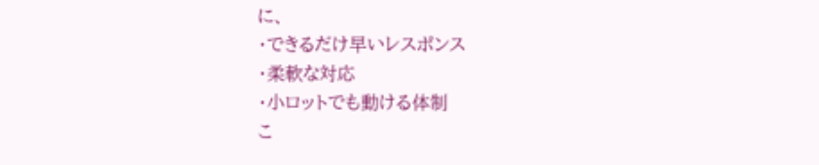に、
・できるだけ早いレスポンス
・柔軟な対応
・小ロットでも動ける体制
こ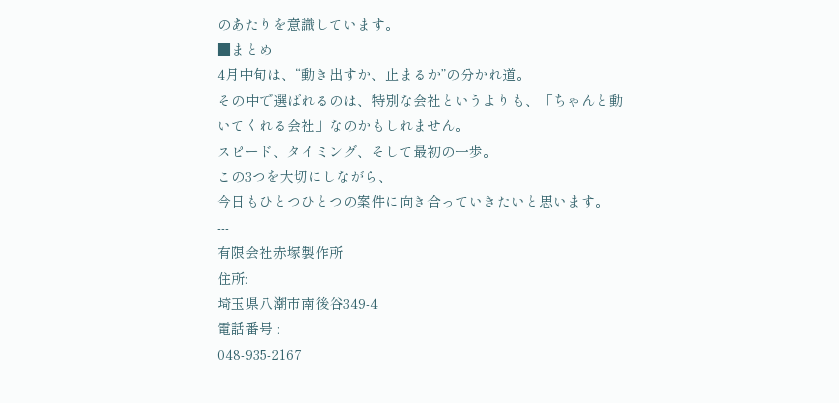のあたりを意識しています。
■まとめ
4月中旬は、“動き出すか、止まるか”の分かれ道。
その中で選ばれるのは、特別な会社というよりも、「ちゃんと動いてくれる会社」なのかもしれません。
スピード、タイミング、そして最初の一歩。
この3つを大切にしながら、
今日もひとつひとつの案件に向き合っていきたいと思います。
---
有限会社赤塚製作所
住所:
埼玉県八潮市南後谷349-4
電話番号 :
048-935-2167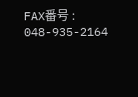FAX番号 :
048-935-2164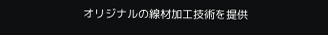オリジナルの線材加工技術を提供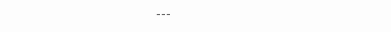---